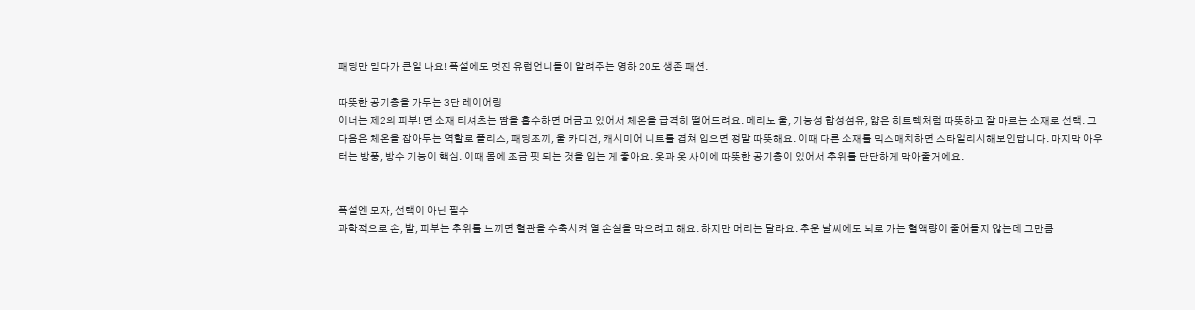패딩만 믿다가 큰일 나요! 폭설에도 멋진 유럽언니들이 알려주는 영하 20도 생존 패션.

따뜻한 공기층을 가두는 3단 레이어링
이너는 제2의 피부! 면 소재 티셔츠는 땀을 흡수하면 머금고 있어서 체온을 급격히 떨어드려요. 메리노 울, 기능성 합성섬유, 얇은 히트텍처럼 따뜻하고 잘 마르는 소재로 선택. 그 다음은 체온을 잡아두는 역할로 플리스, 패딩조끼, 울 카디건, 캐시미어 니트를 겹쳐 입으면 정말 따뜻해요. 이때 다른 소재를 믹스매치하면 스타일리시해보인답니다. 마지막 아우터는 방풍, 방수 기능이 핵심. 이때 몸에 조금 핏 되는 것을 입는 게 좋아요. 옷과 옷 사이에 따뜻한 공기층이 있어서 추위를 단단하게 막아줄거에요.


폭설엔 모자, 선택이 아닌 필수
과학적으로 손, 발, 피부는 추위를 느끼면 혈관을 수축시켜 열 손실을 막으려고 해요. 하지만 머리는 달라요. 추운 날씨에도 뇌로 가는 혈액량이 줄어들지 않는데 그만큼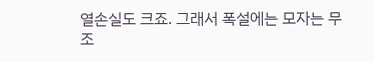열손실도 크죠. 그래서 폭설에는 모자는 무조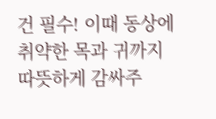건 필수! 이때 동상에 취약한 목과 귀까지 따뜻하게 감싸주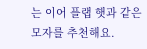는 이어 플랩 햇과 같은 모자를 추천해요.